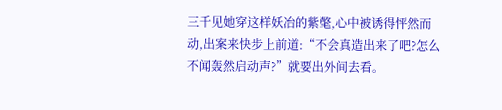三千见她穿这样妖冶的紫氅,心中被诱得怦然而动,出案来快步上前道:“不会真造出来了吧?怎么不闻轰然启动声?”就要出外间去看。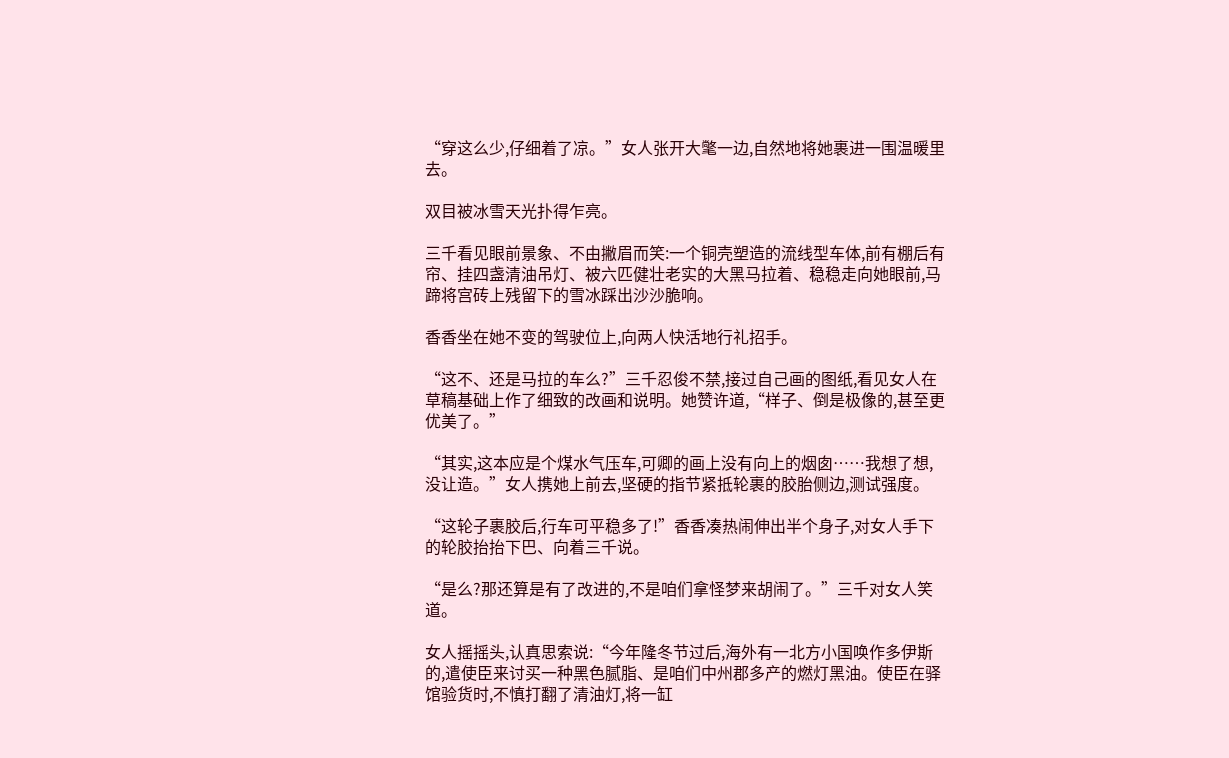“穿这么少,仔细着了凉。”女人张开大氅一边,自然地将她裹进一围温暖里去。

双目被冰雪天光扑得乍亮。

三千看见眼前景象、不由撇眉而笑:一个铜壳塑造的流线型车体,前有棚后有帘、挂四盏清油吊灯、被六匹健壮老实的大黑马拉着、稳稳走向她眼前,马蹄将宫砖上残留下的雪冰踩出沙沙脆响。

香香坐在她不变的驾驶位上,向两人快活地行礼招手。

“这不、还是马拉的车么?”三千忍俊不禁,接过自己画的图纸,看见女人在草稿基础上作了细致的改画和说明。她赞许道,“样子、倒是极像的,甚至更优美了。”

“其实,这本应是个煤水气压车,可卿的画上没有向上的烟囱……我想了想,没让造。”女人携她上前去,坚硬的指节紧抵轮裹的胶胎侧边,测试强度。

“这轮子裹胶后,行车可平稳多了!”香香凑热闹伸出半个身子,对女人手下的轮胶抬抬下巴、向着三千说。

“是么?那还算是有了改进的,不是咱们拿怪梦来胡闹了。”三千对女人笑道。

女人摇摇头,认真思索说:“今年隆冬节过后,海外有一北方小国唤作多伊斯的,遣使臣来讨买一种黑色腻脂、是咱们中州郡多产的燃灯黑油。使臣在驿馆验货时,不慎打翻了清油灯,将一缸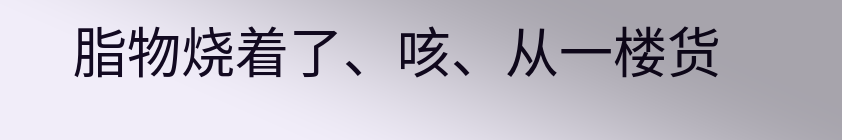脂物烧着了、咳、从一楼货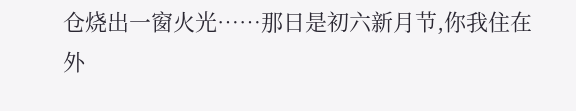仓烧出一窗火光……那日是初六新月节,你我住在外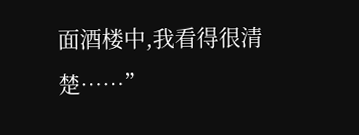面酒楼中,我看得很清楚……”